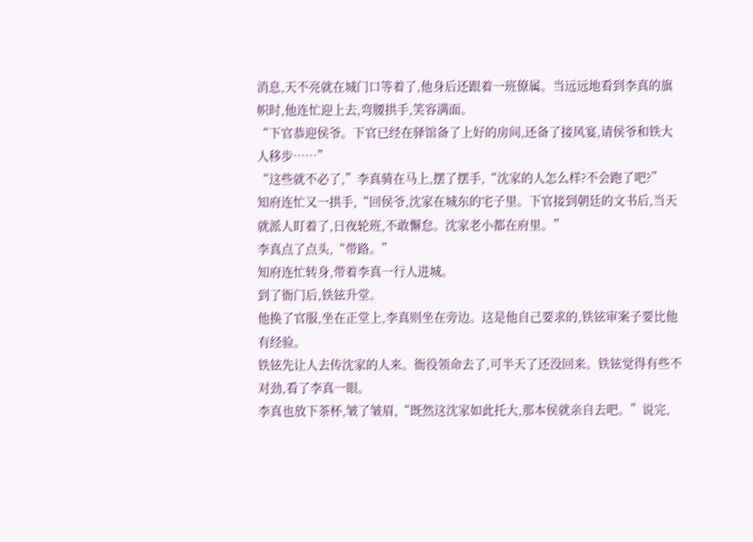消息,天不亮就在城门口等着了,他身后还跟着一班僚属。当远远地看到李真的旗帜时,他连忙迎上去,弯腰拱手,笑容满面。
“下官恭迎侯爷。下官已经在驿馆备了上好的房间,还备了接风宴,请侯爷和铁大人移步……”
“这些就不必了,”李真骑在马上,摆了摆手,“沈家的人怎么样?不会跑了吧?”
知府连忙又一拱手,“回侯爷,沈家在城东的宅子里。下官接到朝廷的文书后,当天就派人盯着了,日夜轮班,不敢懈怠。沈家老小都在府里。”
李真点了点头,“带路。”
知府连忙转身,带着李真一行人进城。
到了衙门后,铁铉升堂。
他换了官服,坐在正堂上,李真则坐在旁边。这是他自己要求的,铁铉审案子要比他有经验。
铁铉先让人去传沈家的人来。衙役领命去了,可半天了还没回来。铁铉觉得有些不对劲,看了李真一眼。
李真也放下茶杯,皱了皱眉,“既然这沈家如此托大,那本侯就亲自去吧。”说完,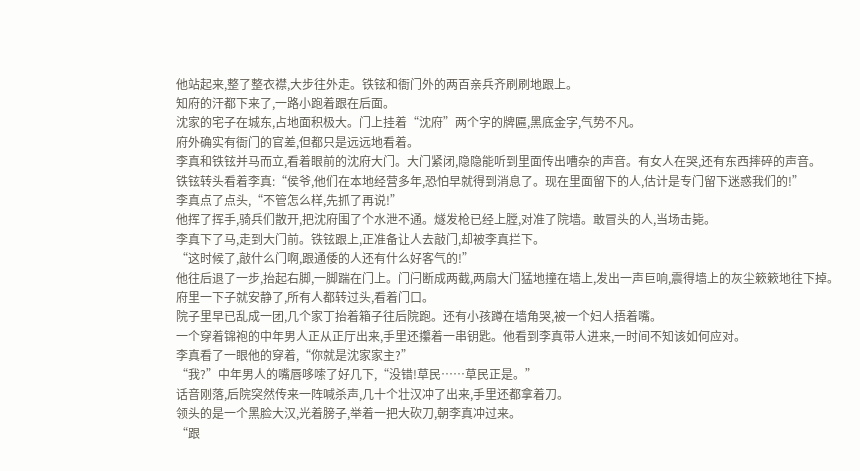他站起来,整了整衣襟,大步往外走。铁铉和衙门外的两百亲兵齐刷刷地跟上。
知府的汗都下来了,一路小跑着跟在后面。
沈家的宅子在城东,占地面积极大。门上挂着“沈府”两个字的牌匾,黑底金字,气势不凡。
府外确实有衙门的官差,但都只是远远地看着。
李真和铁铉并马而立,看着眼前的沈府大门。大门紧闭,隐隐能听到里面传出嘈杂的声音。有女人在哭,还有东西摔碎的声音。
铁铉转头看着李真:“侯爷,他们在本地经营多年,恐怕早就得到消息了。现在里面留下的人,估计是专门留下迷惑我们的!”
李真点了点头,“不管怎么样,先抓了再说!”
他挥了挥手,骑兵们散开,把沈府围了个水泄不通。燧发枪已经上膛,对准了院墙。敢冒头的人,当场击毙。
李真下了马,走到大门前。铁铉跟上,正准备让人去敲门,却被李真拦下。
“这时候了,敲什么门啊,跟通倭的人还有什么好客气的!”
他往后退了一步,抬起右脚,一脚踹在门上。门闩断成两截,两扇大门猛地撞在墙上,发出一声巨响,震得墙上的灰尘簌簌地往下掉。
府里一下子就安静了,所有人都转过头,看着门口。
院子里早已乱成一团,几个家丁抬着箱子往后院跑。还有小孩蹲在墙角哭,被一个妇人捂着嘴。
一个穿着锦袍的中年男人正从正厅出来,手里还攥着一串钥匙。他看到李真带人进来,一时间不知该如何应对。
李真看了一眼他的穿着,“你就是沈家家主?”
“我?”中年男人的嘴唇哆嗦了好几下,“没错!草民……草民正是。”
话音刚落,后院突然传来一阵喊杀声,几十个壮汉冲了出来,手里还都拿着刀。
领头的是一个黑脸大汉,光着膀子,举着一把大砍刀,朝李真冲过来。
“跟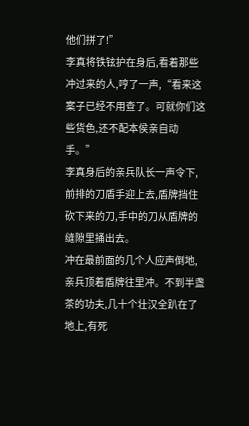他们拼了!”
李真将铁铉护在身后,看着那些冲过来的人,哼了一声,“看来这案子已经不用查了。可就你们这些货色,还不配本侯亲自动手。”
李真身后的亲兵队长一声令下,前排的刀盾手迎上去,盾牌挡住砍下来的刀,手中的刀从盾牌的缝隙里捅出去。
冲在最前面的几个人应声倒地,亲兵顶着盾牌往里冲。不到半盏茶的功夫,几十个壮汉全趴在了地上,有死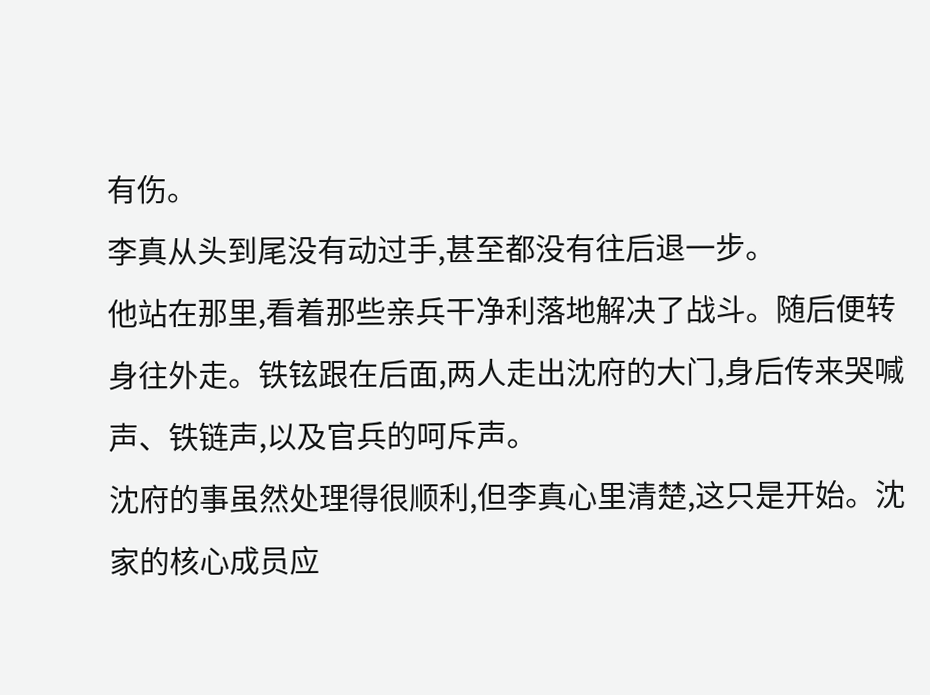有伤。
李真从头到尾没有动过手,甚至都没有往后退一步。
他站在那里,看着那些亲兵干净利落地解决了战斗。随后便转身往外走。铁铉跟在后面,两人走出沈府的大门,身后传来哭喊声、铁链声,以及官兵的呵斥声。
沈府的事虽然处理得很顺利,但李真心里清楚,这只是开始。沈家的核心成员应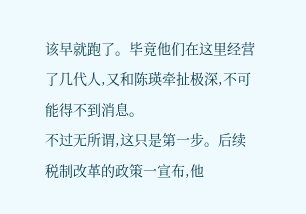该早就跑了。毕竟他们在这里经营了几代人,又和陈瑛牵扯极深,不可能得不到消息。
不过无所谓,这只是第一步。后续税制改革的政策一宣布,他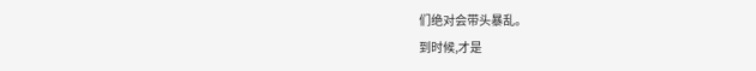们绝对会带头暴乱。
到时候,才是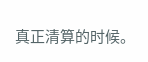真正清算的时候。